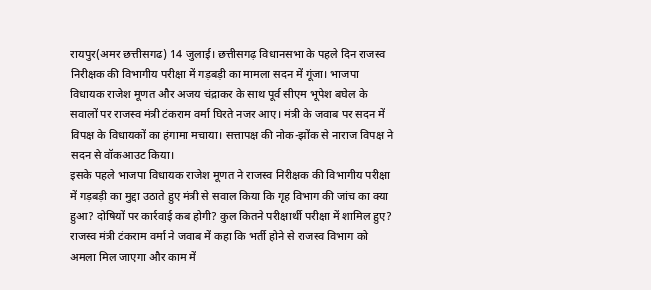रायपुर(अमर छत्तीसगढ) 14 जुलाई। छत्तीसगढ़ विधानसभा के पहले दिन राजस्व निरीक्षक की विभागीय परीक्षा में गड़बड़ी का मामला सदन में गूंजा। भाजपा विधायक राजेश मूणत और अजय चंद्राकर के साथ पूर्व सीएम भूपेश बघेल के सवालों पर राजस्व मंत्री टंकराम वर्मा घिरते नजर आए। मंत्री के जवाब पर सदन में विपक्ष के विधायकों का हंगामा मचाया। सत्तापक्ष की नोक-झोंक से नाराज विपक्ष ने सदन से वॉकआउट किया।
इसके पहले भाजपा विधायक राजेश मूणत ने राजस्व निरीक्षक की विभागीय परीक्षा में गड़बड़ी का मुद्दा उठाते हुए मंत्री से सवाल किया कि गृह विभाग की जांच का क्या हुआ? दोषियों पर कार्रवाई कब होगी? कुल कितने परीक्षार्थी परीक्षा में शामिल हुए?
राजस्व मंत्री टंकराम वर्मा ने जवाब में कहा कि भर्ती होने से राजस्व विभाग को अमला मिल जाएगा और काम में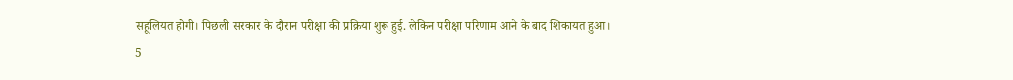सहूलियत होगी। पिछली सरकार के दौरान परीक्षा की प्रक्रिया शुरू हुई. लेकिन परीक्षा परिणाम आने के बाद शिकायत हुआ।
5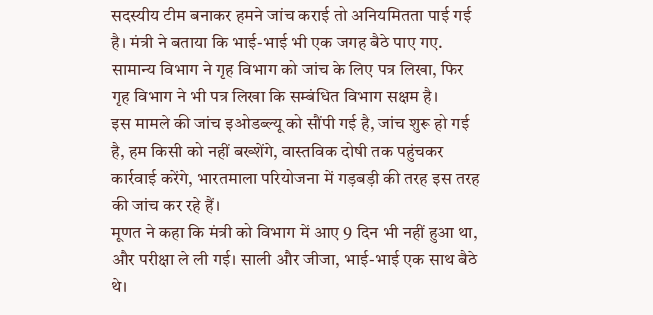सदस्यीय टीम बनाकर हमने जांच कराई तो अनियमितता पाई गई है। मंत्री ने बताया कि भाई-भाई भी एक जगह बैठे पाए गए. सामान्य विभाग ने गृह विभाग को जांच के लिए पत्र लिखा, फिर गृह विभाग ने भी पत्र लिखा कि सम्बंधित विभाग सक्षम है।
इस मामले की जांच इओडब्ल्यू को सौंपी गई है, जांच शुरू हो गई है, हम किसी को नहीं बख्शेंगे, वास्तविक दोषी तक पहुंचकर कार्रवाई करेंगे, भारतमाला परियोजना में गड़बड़ी की तरह इस तरह की जांच कर रहे हैं।
मूणत ने कहा कि मंत्री को विभाग में आए 9 दिन भी नहीं हुआ था, और परीक्षा ले ली गई। साली और जीजा, भाई-भाई एक साथ बैठे थे।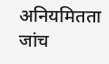अनियमितता जांच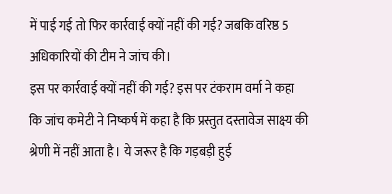में पाई गई तो फिर कार्रवाई क्यों नहीं की गई? जबकि वरिष्ठ 5 अधिकारियों की टीम ने जांच की।
इस पर कार्रवाई क्यों नहीं की गई? इस पर टंकराम वर्मा ने कहा कि जांच कमेटी ने निष्कर्ष में कहा है कि प्रस्तुत दस्तावेज साक्ष्य की श्रेणी में नहीं आता है। ये जरूर है कि गड़बड़ी हुई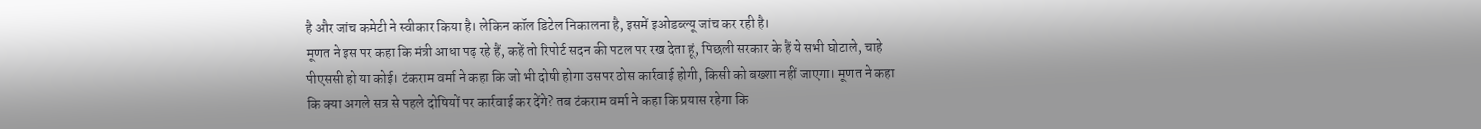है और जांच कमेटी ने स्वीकार किया है। लेकिन कॉल डिटेल निकालना है, इसमें इओडब्ल्यू जांच कर रही है।
मूणत ने इस पर कहा कि मंत्री आधा पढ़ रहे हैं, कहें तो रिपोर्ट सदन की पटल पर रख देता हूं, पिछली सरकार के हैं ये सभी घोटाले, चाहे पीएससी हो या कोई। टंकराम वर्मा ने कहा कि जो भी दोषी होगा उसपर ठोस कार्रवाई होगी, किसी को बख्शा नहीं जाएगा। मूणत ने कहा कि क्या अगले सत्र से पहले दोषियों पर कार्रवाई कर देंगे? तब टंकराम वर्मा ने कहा कि प्रयास रहेगा कि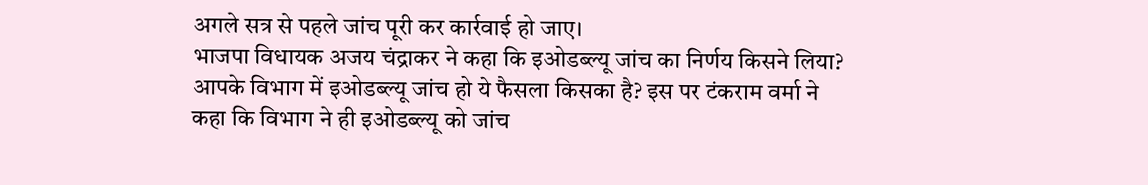अगले सत्र से पहले जांच पूरी कर कार्रवाई हो जाए।
भाजपा विधायक अजय चंद्राकर ने कहा कि इओडब्ल्यू जांच का निर्णय किसने लिया? आपके विभाग में इओडब्ल्यू जांच हो ये फैसला किसका है? इस पर टंकराम वर्मा ने कहा कि विभाग ने ही इओडब्ल्यू को जांच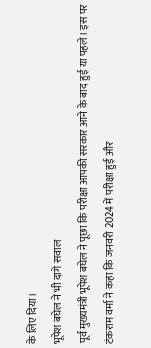के लिए दिया।
भूपेश बघेल ने भी दागे सवाल
पूर्व मुख्यमंत्री भूपेश बघेल ने पूछा कि परीक्षा आपकी सरकार आने के बाद हुई या पहले। इस पर टंकराम वर्मा ने कहा कि जनवरी 2024 में परीक्षा हुई और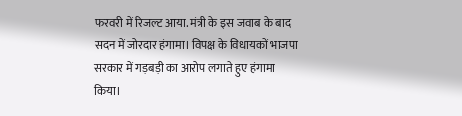फरवरी में रिजल्ट आया. मंत्री के इस जवाब के बाद सदन में जोरदार हंगामा। विपक्ष के विधायकों भाजपा सरकार में गड़बड़ी का आरोप लगाते हुए हंगामा किया।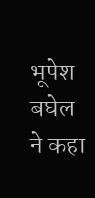भूपेश बघेल ने कहा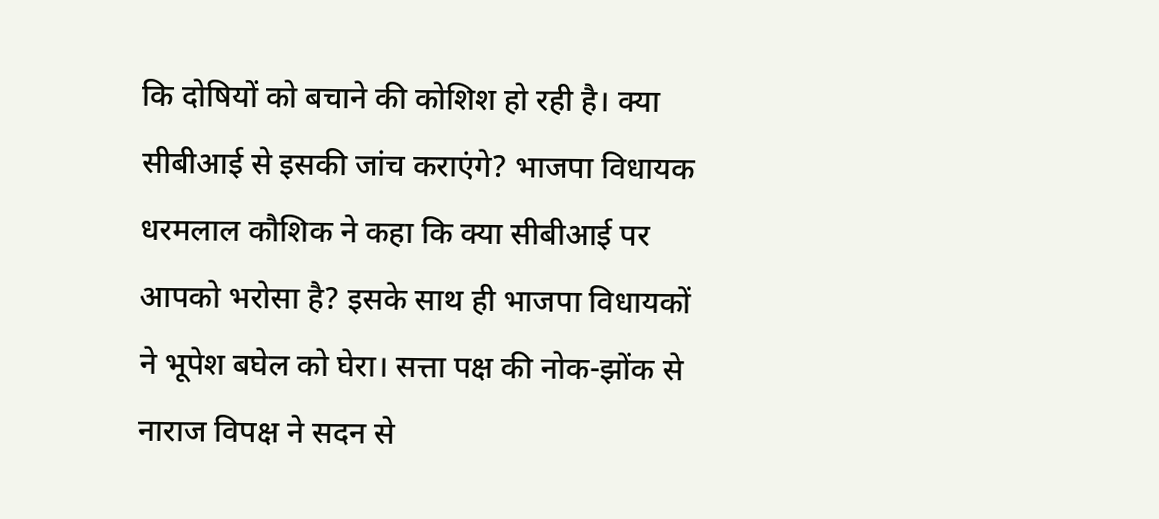कि दोषियों को बचाने की कोशिश हो रही है। क्या सीबीआई से इसकी जांच कराएंगे? भाजपा विधायक धरमलाल कौशिक ने कहा कि क्या सीबीआई पर आपको भरोसा है? इसके साथ ही भाजपा विधायकों ने भूपेश बघेल को घेरा। सत्ता पक्ष की नोक-झोंक से नाराज विपक्ष ने सदन से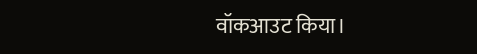वॉकआउट किया।